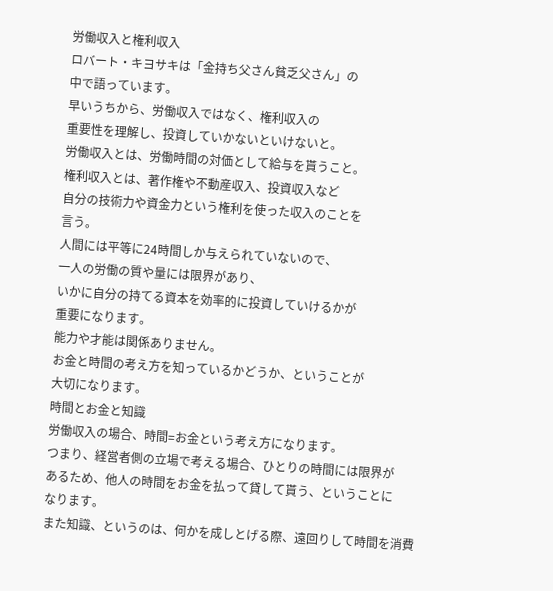労働収入と権利収入
ロバート・キヨサキは「金持ち父さん貧乏父さん」の
中で語っています。
早いうちから、労働収入ではなく、権利収入の
重要性を理解し、投資していかないといけないと。
労働収入とは、労働時間の対価として給与を貰うこと。
権利収入とは、著作権や不動産収入、投資収入など
自分の技術力や資金力という権利を使った収入のことを
言う。
人間には平等に24時間しか与えられていないので、
一人の労働の質や量には限界があり、
いかに自分の持てる資本を効率的に投資していけるかが
重要になります。
能力や才能は関係ありません。
お金と時間の考え方を知っているかどうか、ということが
大切になります。
時間とお金と知識
労働収入の場合、時間=お金という考え方になります。
つまり、経営者側の立場で考える場合、ひとりの時間には限界が
あるため、他人の時間をお金を払って貸して貰う、ということに
なります。
また知識、というのは、何かを成しとげる際、遠回りして時間を消費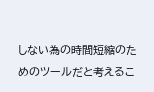しない為の時間短縮のためのツールだと考えるこ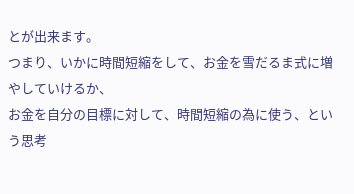とが出来ます。
つまり、いかに時間短縮をして、お金を雪だるま式に増やしていけるか、
お金を自分の目標に対して、時間短縮の為に使う、という思考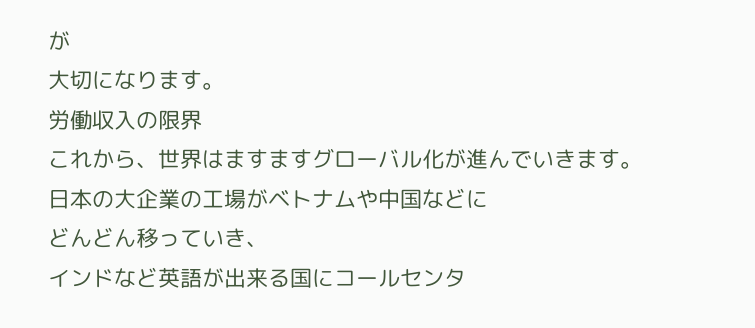が
大切になります。
労働収入の限界
これから、世界はますますグローバル化が進んでいきます。
日本の大企業の工場がベトナムや中国などに
どんどん移っていき、
インドなど英語が出来る国にコールセンタ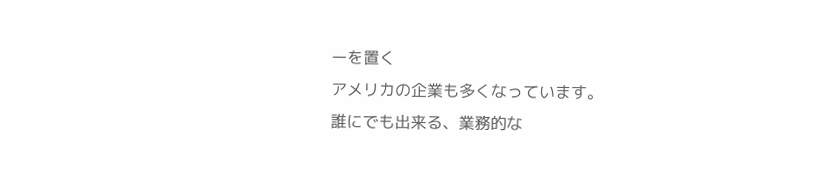ーを置く
アメリカの企業も多くなっています。
誰にでも出来る、業務的な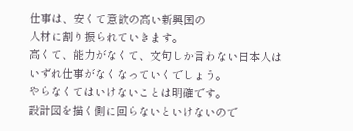仕事は、安くて意欲の高い新興国の
人材に割り振られていきます。
高くて、能力がなくて、文句しか言わない日本人は
いずれ仕事がなくなっていくでしょう。
やらなくてはいけないことは明確です。
設計図を描く側に回らないといけないので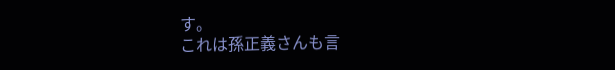す。
これは孫正義さんも言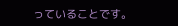っていることです。